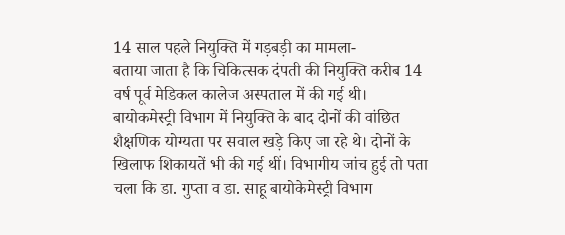14 साल पहले नियुक्ति में गड़बड़ी का मामला-
बताया जाता है कि चिकित्सक दंपती की नियुक्ति करीब 14 वर्ष पूर्व मेडिकल कालेज अस्पताल में की गई थी। बायोकमेस्ट्री विभाग में नियुक्ति के बाद दोनों की वांछित शैक्षणिक योग्यता पर सवाल खड़े किए जा रहे थे। दोनों के खिलाफ शिकायतें भी की गई थीं। विभागीय जांच हुई तो पता चला कि डा. गुप्ता व डा. साहू बायोकेमेस्ट्री विभाग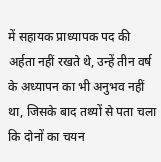में सहायक प्राध्यापक पद की अर्हता नहीं रखते थे, उन्हें तीन वर्ष के अध्यापन का भी अनुभव नहीं था, जिसके बाद तथ्यों से पता चला कि दोनों का चयन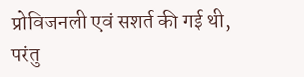प्रोविजनली एवं सशर्त की गई थी, परंतु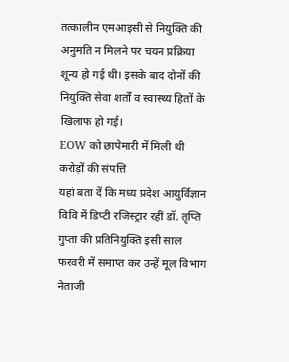तत्कालीन एमआइसी से नियुक्ति की अनुमति न मिलने पर चयन प्रक्रिया शून्य हो गई थी। इसके बाद दोनों की नियुक्ति सेवा शर्तों व स्वास्थ्य हितों के खिलाफ हो गई।
EOW को छापेमारी में मिली थी करोड़ों की संपत्ति
यहां बता दें कि मध्य प्रदेश आयुर्विज्ञान विवि में डिप्टी रजिस्ट्रार रहीं डॉ. तृप्ति गुप्ता की प्रतिनियुक्ति इसी साल फरवरी में समाप्त कर उन्हें मूल विभाग नेताजी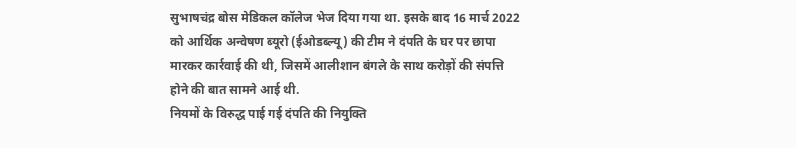सुभाषचंद्र बोस मेडिकल कॉलेज भेज दिया गया था. इसके बाद 16 मार्च 2022 को आर्थिक अन्वेषण ब्यूरो (ईओडब्ल्यू) की टीम ने दंपति के घर पर छापा मारकर कार्रवाई की थी, जिसमें आलीशान बंगले के साथ करोड़ों की संपत्ति होने की बात सामने आई थी.
नियमों के विरुद्ध पाई गई दंपति की नियुक्ति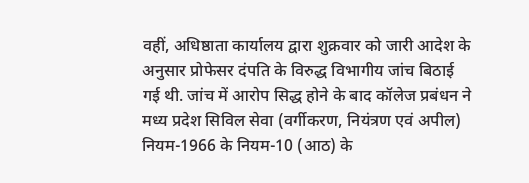वहीं, अधिष्ठाता कार्यालय द्वारा शुक्रवार को जारी आदेश के अनुसार प्रोफेसर दंपति के विरुद्ध विभागीय जांच बिठाई गई थी. जांच में आरोप सिद्ध होने के बाद कॉलेज प्रबंधन ने मध्य प्रदेश सिविल सेवा (वर्गीकरण, नियंत्रण एवं अपील) नियम-1966 के नियम-10 (आठ) के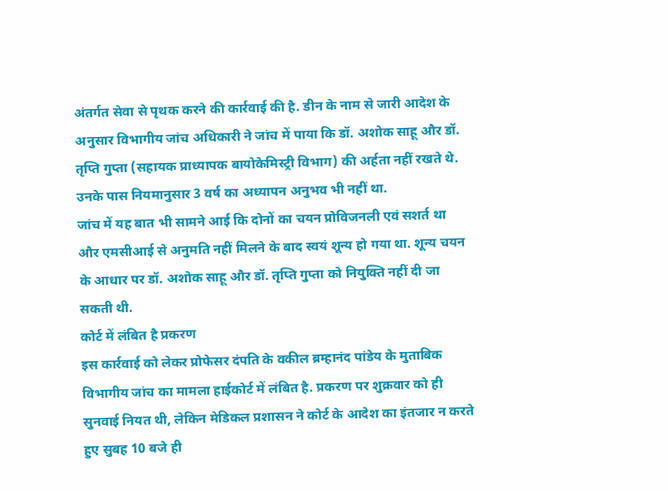अंतर्गत सेवा से पृथक करने की कार्रवाई की है. डीन के नाम से जारी आदेश के अनुसार विभागीय जांच अधिकारी ने जांच में पाया कि डॉ. अशोक साहू और डॉ. तृप्ति गुप्ता (सहायक प्राध्यापक बायोकेमिस्ट्री विभाग) की अर्हता नहीं रखते थे. उनके पास नियमानुसार 3 वर्ष का अध्यापन अनुभव भी नहीं था.
जांच में यह बात भी सामने आई कि दोनों का चयन प्रोविजनली एवं सशर्त था और एमसीआई से अनुमति नहीं मिलने के बाद स्वयं शून्य हो गया था. शून्य चयन के आधार पर डॉ. अशोक साहू और डॉ. तृप्ति गुप्ता को नियुक्ति नहीं दी जा सकती थी.
कोर्ट में लंबित है प्रकरण
इस कार्रवाई को लेकर प्रोफेसर दंपति के वकील ब्रम्हानंद पांडेय के मुताबिक
विभागीय जांच का मामला हाईकोर्ट में लंबित है. प्रकरण पर शुक्रवार को ही
सुनवाई नियत थी, लेकिन मेडिकल प्रशासन ने कोर्ट के आदेश का इंतजार न करते
हुए सुबह 10 बजे ही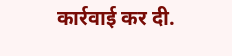कार्रवाई कर दी.